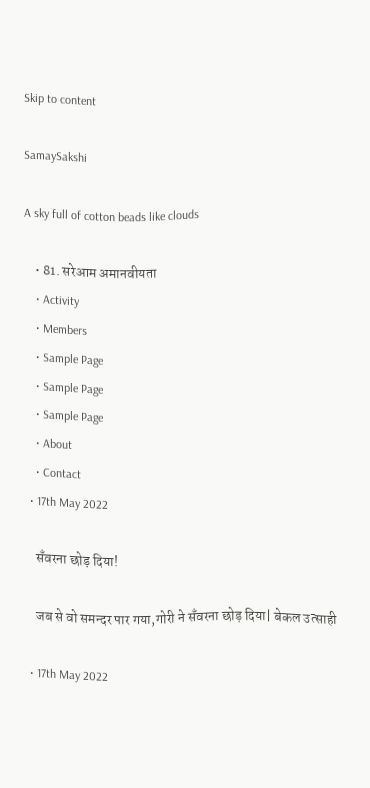Skip to content

SamaySakshi

A sky full of cotton beads like clouds

    • 81. सरेआम अमानवीयता
    • Activity
    • Members
    • Sample Page
    • Sample Page
    • Sample Page
    • About
    • Contact
  • 17th May 2022

    सँवरना छोड़ दिया!

    जब से वो समन्दर पार गया,गोरी ने सँवरना छोड़ दिया| बेकल उत्साही

  • 17th May 2022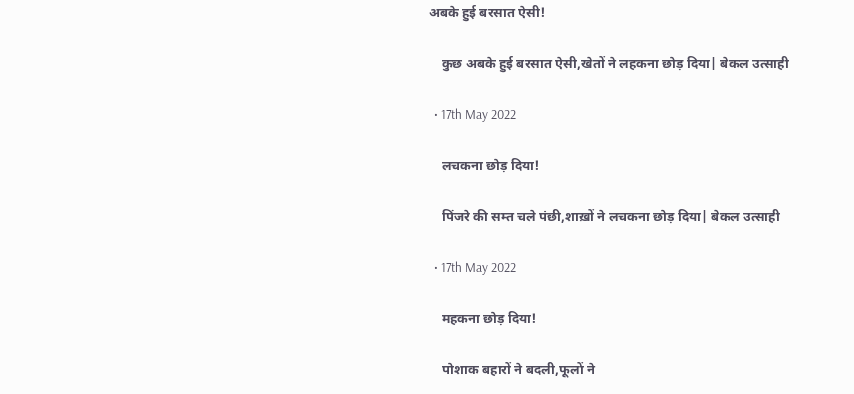अबके हुई बरसात ऐसी!

    कुछ अबके हुई बरसात ऐसी,खेतों ने लहकना छोड़ दिया| बेकल उत्साही

  • 17th May 2022

    लचकना छोड़ दिया!

    पिंजरे की सम्त चले पंछी,शाख़ों ने लचकना छोड़ दिया| बेकल उत्साही

  • 17th May 2022

    महकना छोड़ दिया!

    पोशाक बहारों ने बदली,फूलों ने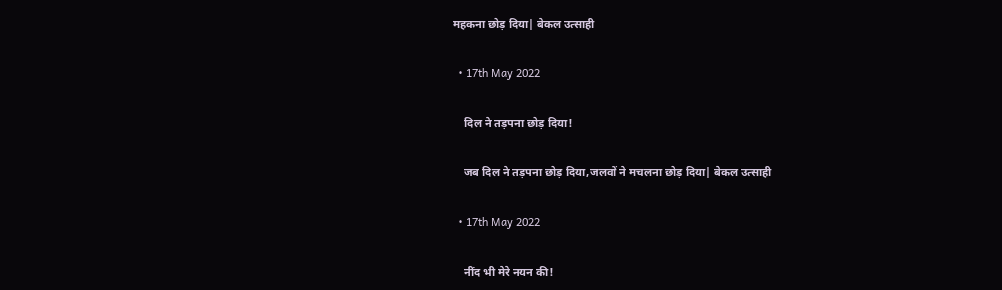महकना छोड़ दिया| बेकल उत्साही

  • 17th May 2022

    दिल ने तड़पना छोड़ दिया!

    जब दिल ने तड़पना छोड़ दिया,जलवों ने मचलना छोड़ दिया| बेकल उत्साही

  • 17th May 2022

    नींद भी मेरे नयन की!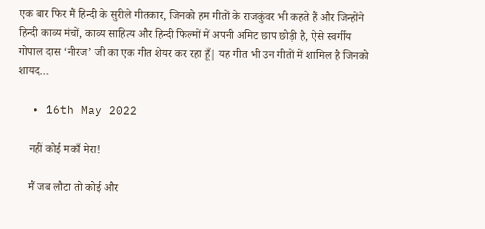एक बार फिर मैं हिन्दी के सुरीले गीतकार, जिनको हम गीतों के राजकुंवर भी कहते हैं और जिन्होंने हिन्दी काव्य मंचों, काव्य साहित्य और हिन्दी फिल्मों में अपनी अमिट छाप छोड़ी है, ऐसे स्वर्गीय गोपाल दास ‘नीरज’ जी का एक गीत शेयर कर रहा हूँ| यह गीत भी उन गीतों में शामिल है जिनको शायद…

  • 16th May 2022

    नहीं कोई मकाँ मेरा!

    मैं जब लौटा तो कोई और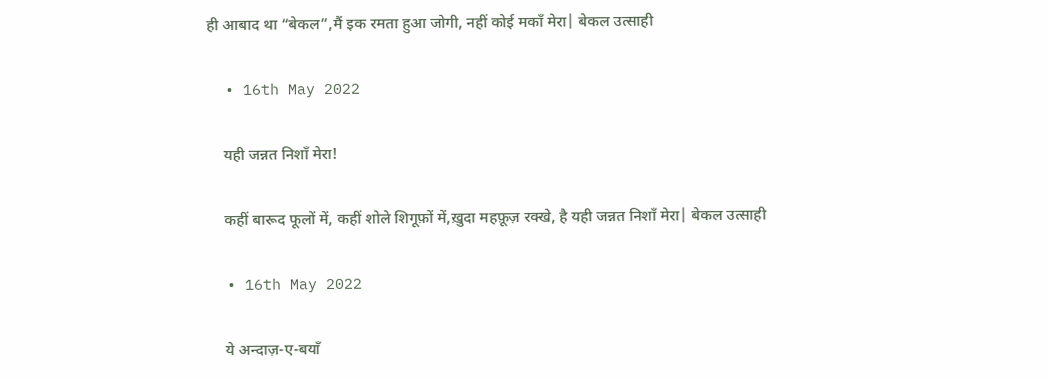ही आबाद था “बेकल”,मैं इक रमता हुआ जोगी, नहीं कोई मकाँ मेरा| बेकल उत्साही

  • 16th May 2022

    यही जन्नत निशाँ मेरा!

    कहीं बारूद फूलों में, कहीं शोले शिगूफ़ों में,ख़ुदा महफ़ूज़ रक्खे, है यही जन्नत निशाँ मेरा| बेकल उत्साही

  • 16th May 2022

    ये अन्दाज़-ए-बयाँ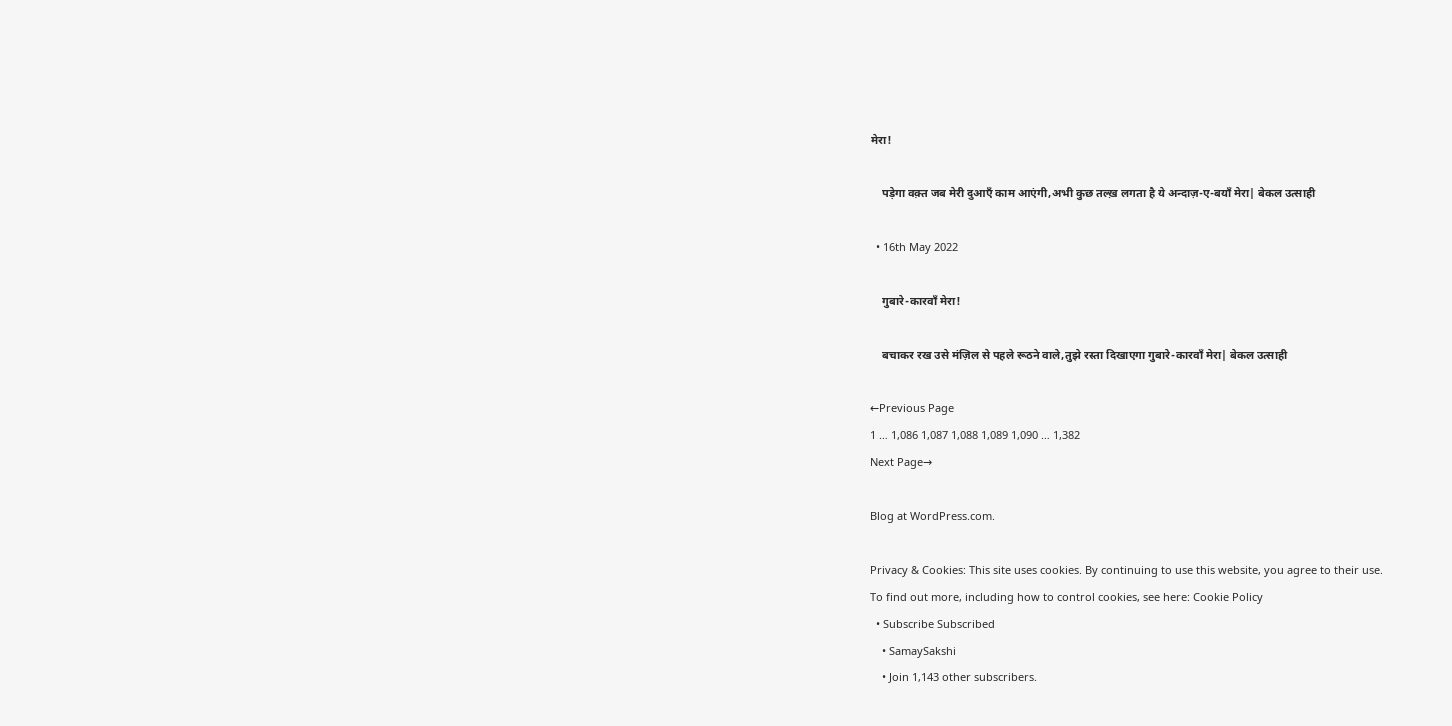मेरा!

    पड़ेगा वक़्त जब मेरी दुआएँ काम आएंगी,अभी कुछ तल्ख़ लगता है ये अन्दाज़-ए-बयाँ मेरा| बेकल उत्साही

  • 16th May 2022

    गुबारे-कारवाँ मेरा!

    बचाकर रख उसे मंज़िल से पहले रूठने वाले,तुझे रस्ता दिखाएगा गुबारे-कारवाँ मेरा| बेकल उत्साही

←Previous Page
1 … 1,086 1,087 1,088 1,089 1,090 … 1,382
Next Page→

Blog at WordPress.com.

Privacy & Cookies: This site uses cookies. By continuing to use this website, you agree to their use.
To find out more, including how to control cookies, see here: Cookie Policy
  • Subscribe Subscribed
    • SamaySakshi
    • Join 1,143 other subscribers.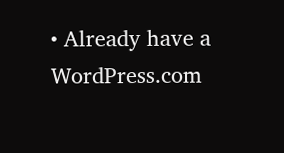• Already have a WordPress.com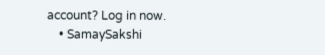account? Log in now.
    • SamaySakshi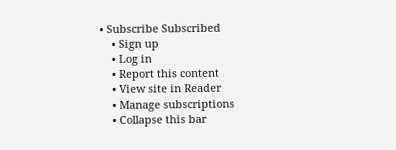• Subscribe Subscribed
    • Sign up
    • Log in
    • Report this content
    • View site in Reader
    • Manage subscriptions
    • Collapse this bar